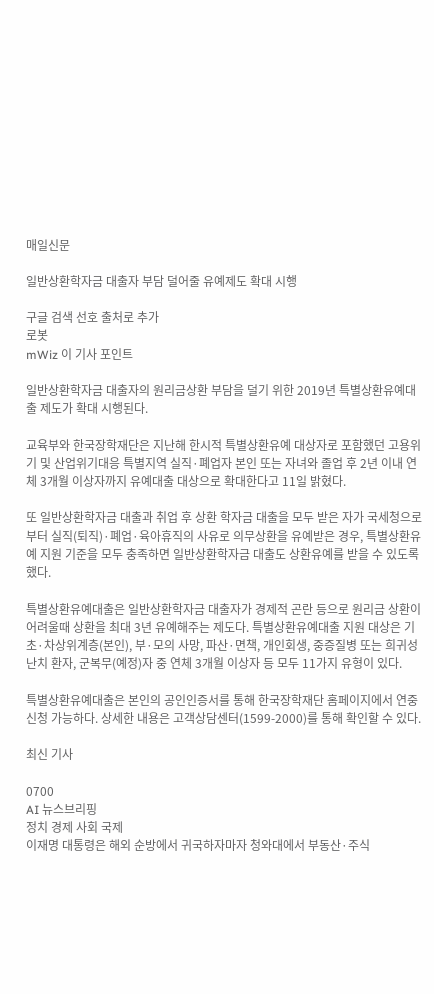매일신문

일반상환학자금 대출자 부담 덜어줄 유예제도 확대 시행

구글 검색 선호 출처로 추가
로봇
mWiz 이 기사 포인트

일반상환학자금 대출자의 원리금상환 부담을 덜기 위한 2019년 특별상환유예대출 제도가 확대 시행된다.

교육부와 한국장학재단은 지난해 한시적 특별상환유예 대상자로 포함했던 고용위기 및 산업위기대응 특별지역 실직·폐업자 본인 또는 자녀와 졸업 후 2년 이내 연체 3개월 이상자까지 유예대출 대상으로 확대한다고 11일 밝혔다.

또 일반상환학자금 대출과 취업 후 상환 학자금 대출을 모두 받은 자가 국세청으로부터 실직(퇴직)·폐업·육아휴직의 사유로 의무상환을 유예받은 경우, 특별상환유예 지원 기준을 모두 충족하면 일반상환학자금 대출도 상환유예를 받을 수 있도록 했다.

특별상환유예대출은 일반상환학자금 대출자가 경제적 곤란 등으로 원리금 상환이 어려울때 상환을 최대 3년 유예해주는 제도다. 특별상환유예대출 지원 대상은 기초·차상위계층(본인), 부·모의 사망, 파산·면책, 개인회생, 중증질병 또는 희귀성난치 환자, 군복무(예정)자 중 연체 3개월 이상자 등 모두 11가지 유형이 있다.

특별상환유예대출은 본인의 공인인증서를 통해 한국장학재단 홈페이지에서 연중 신청 가능하다. 상세한 내용은 고객상담센터(1599-2000)를 통해 확인할 수 있다.

최신 기사

0700
AI 뉴스브리핑
정치 경제 사회 국제
이재명 대통령은 해외 순방에서 귀국하자마자 청와대에서 부동산·주식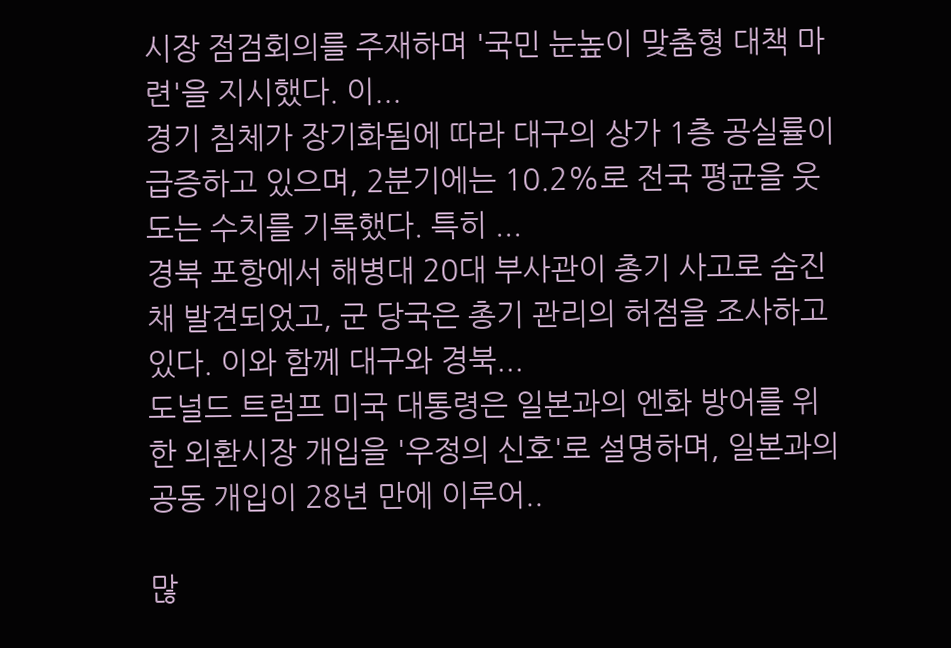시장 점검회의를 주재하며 '국민 눈높이 맞춤형 대책 마련'을 지시했다. 이...
경기 침체가 장기화됨에 따라 대구의 상가 1층 공실률이 급증하고 있으며, 2분기에는 10.2%로 전국 평균을 웃도는 수치를 기록했다. 특히 ...
경북 포항에서 해병대 20대 부사관이 총기 사고로 숨진 채 발견되었고, 군 당국은 총기 관리의 허점을 조사하고 있다. 이와 함께 대구와 경북...
도널드 트럼프 미국 대통령은 일본과의 엔화 방어를 위한 외환시장 개입을 '우정의 신호'로 설명하며, 일본과의 공동 개입이 28년 만에 이루어..

많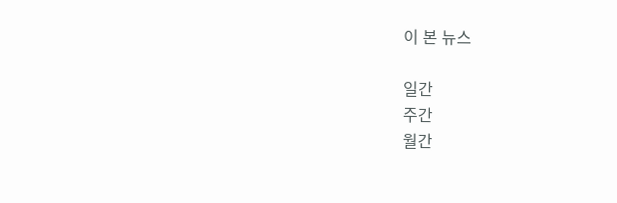이 본 뉴스

일간
주간
월간